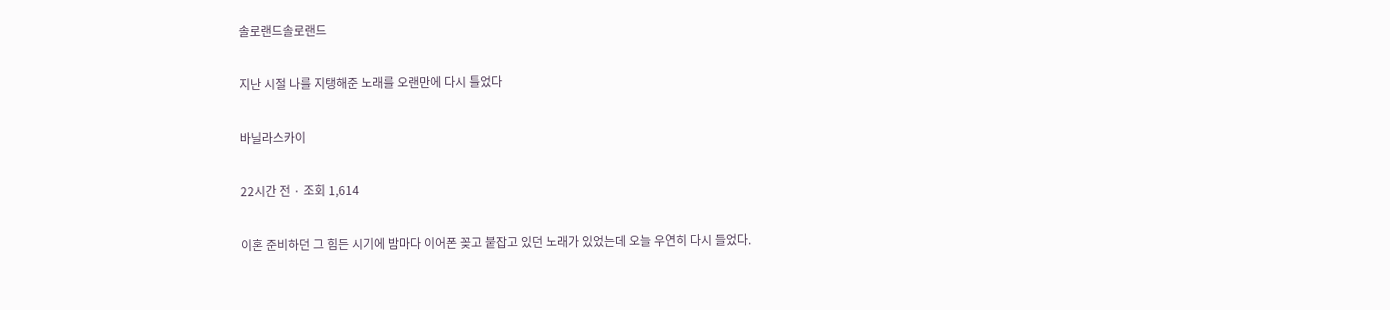솔로랜드솔로랜드

지난 시절 나를 지탱해준 노래를 오랜만에 다시 틀었다

바닐라스카이

22시간 전 · 조회 1,614

이혼 준비하던 그 힘든 시기에 밤마다 이어폰 꽂고 붙잡고 있던 노래가 있었는데 오늘 우연히 다시 들었다.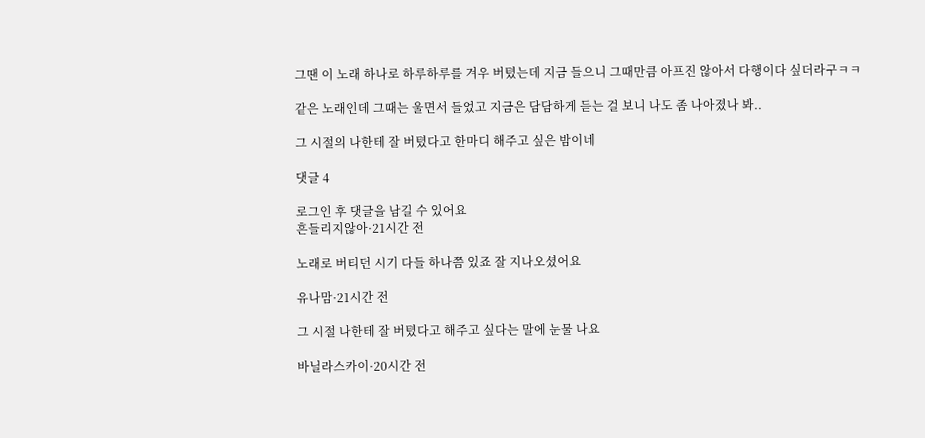그땐 이 노래 하나로 하루하루를 겨우 버텼는데 지금 들으니 그때만큼 아프진 않아서 다행이다 싶더라구ㅋㅋ

같은 노래인데 그때는 울면서 들었고 지금은 담담하게 듣는 걸 보니 나도 좀 나아졌나 봐..

그 시절의 나한테 잘 버텼다고 한마디 해주고 싶은 밤이네

댓글 4

로그인 후 댓글을 남길 수 있어요
흔들리지않아·21시간 전

노래로 버티던 시기 다들 하나쯤 있죠 잘 지나오셨어요

유나맘·21시간 전

그 시절 나한테 잘 버텼다고 해주고 싶다는 말에 눈물 나요

바닐라스카이·20시간 전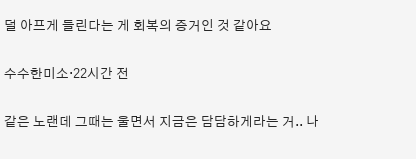덜 아프게 들린다는 게 회복의 증거인 것 같아요

수수한미소·22시간 전

같은 노랜데 그때는 울면서 지금은 담담하게라는 거.. 나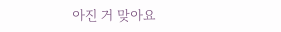아진 거 맞아요